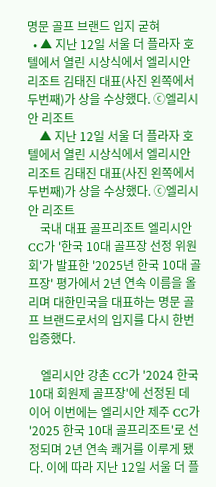명문 골프 브랜드 입지 굳혀
  • ▲ 지난 12일 서울 더 플라자 호텔에서 열린 시상식에서 엘리시안 리조트 김태진 대표(사진 왼쪽에서 두번째)가 상을 수상했다. ⓒ엘리시안 리조트
    ▲ 지난 12일 서울 더 플라자 호텔에서 열린 시상식에서 엘리시안 리조트 김태진 대표(사진 왼쪽에서 두번째)가 상을 수상했다. ⓒ엘리시안 리조트
    국내 대표 골프리조트 엘리시안 CC가 '한국 10대 골프장 선정 위원회'가 발표한 '2025년 한국 10대 골프장' 평가에서 2년 연속 이름을 올리며 대한민국을 대표하는 명문 골프 브랜드로서의 입지를 다시 한번 입증했다.

    엘리시안 강촌 CC가 '2024 한국 10대 회원제 골프장'에 선정된 데 이어 이번에는 엘리시안 제주 CC가 '2025 한국 10대 골프리조트'로 선정되며 2년 연속 쾌거를 이루게 됐다. 이에 따라 지난 12일 서울 더 플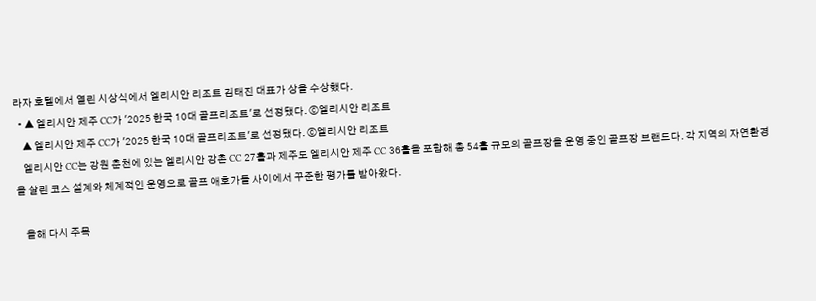라자 호텔에서 열린 시상식에서 엘리시안 리조트 김태진 대표가 상을 수상했다.
  • ▲ 엘리시안 제주 CC가 '2025 한국 10대 골프리조트'로 선정됐다. ⓒ엘리시안 리조트
    ▲ 엘리시안 제주 CC가 '2025 한국 10대 골프리조트'로 선정됐다. ⓒ엘리시안 리조트
    엘리시안 CC는 강원 춘천에 있는 엘리시안 강촌 CC 27홀과 제주도 엘리시안 제주 CC 36홀을 포함해 총 54홀 규모의 골프장을 운영 중인 골프장 브랜드다. 각 지역의 자연환경을 살린 코스 설계와 체계적인 운영으로 골프 애호가들 사이에서 꾸준한 평가를 받아왔다.

    올해 다시 주목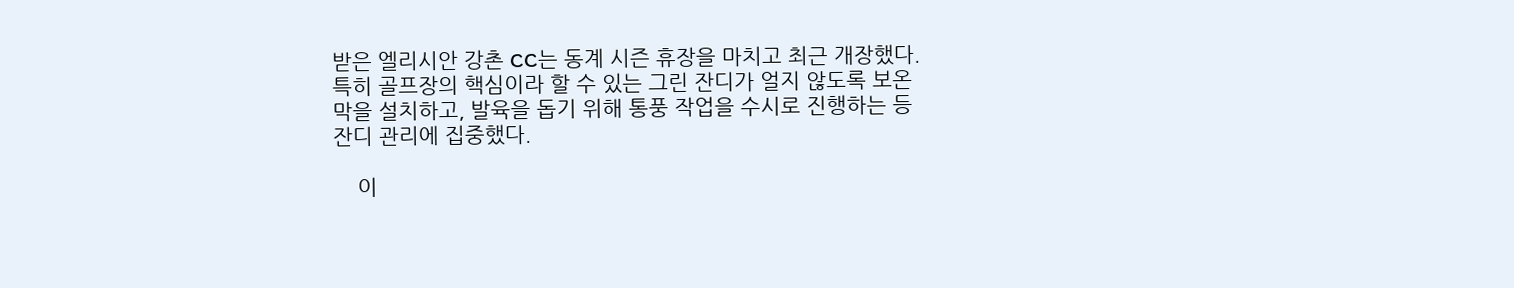받은 엘리시안 강촌 CC는 동계 시즌 휴장을 마치고 최근 개장했다. 특히 골프장의 핵심이라 할 수 있는 그린 잔디가 얼지 않도록 보온 막을 설치하고, 발육을 돕기 위해 통풍 작업을 수시로 진행하는 등 잔디 관리에 집중했다.

    이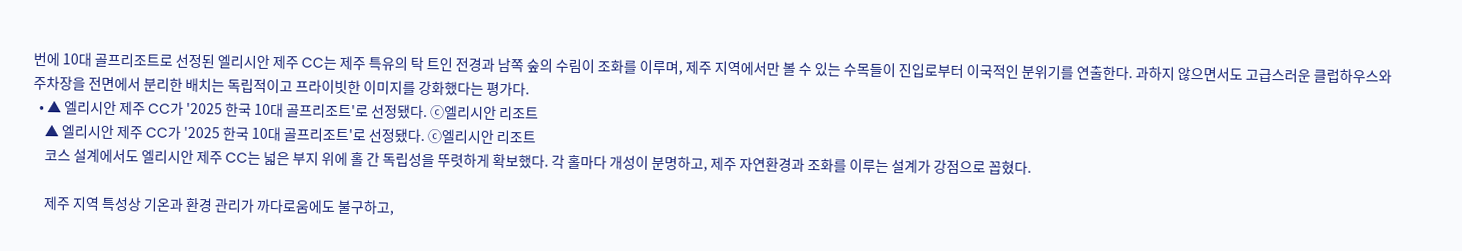번에 10대 골프리조트로 선정된 엘리시안 제주 CC는 제주 특유의 탁 트인 전경과 남쪽 숲의 수림이 조화를 이루며, 제주 지역에서만 볼 수 있는 수목들이 진입로부터 이국적인 분위기를 연출한다. 과하지 않으면서도 고급스러운 클럽하우스와 주차장을 전면에서 분리한 배치는 독립적이고 프라이빗한 이미지를 강화했다는 평가다.
  • ▲ 엘리시안 제주 CC가 '2025 한국 10대 골프리조트'로 선정됐다. ⓒ엘리시안 리조트
    ▲ 엘리시안 제주 CC가 '2025 한국 10대 골프리조트'로 선정됐다. ⓒ엘리시안 리조트
    코스 설계에서도 엘리시안 제주 CC는 넓은 부지 위에 홀 간 독립성을 뚜렷하게 확보했다. 각 홀마다 개성이 분명하고, 제주 자연환경과 조화를 이루는 설계가 강점으로 꼽혔다.

    제주 지역 특성상 기온과 환경 관리가 까다로움에도 불구하고,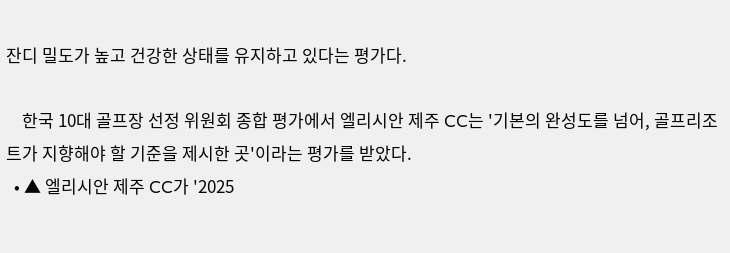잔디 밀도가 높고 건강한 상태를 유지하고 있다는 평가다.

    한국 10대 골프장 선정 위원회 종합 평가에서 엘리시안 제주 CC는 '기본의 완성도를 넘어, 골프리조트가 지향해야 할 기준을 제시한 곳'이라는 평가를 받았다.
  • ▲ 엘리시안 제주 CC가 '2025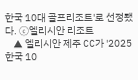한국 10대 골프리조트'로 선정됐다. ⓒ엘리시안 리조트
    ▲ 엘리시안 제주 CC가 '2025 한국 10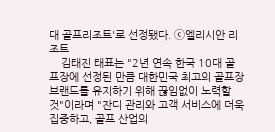대 골프리조트'로 선정됐다. ⓒ엘리시안 리조트
    김태진 태표는 "2년 연속 한국 10대 골프장에 선정된 만큼 대한민국 최고의 골프장 브랜드를 유지하기 위해 끊임없이 노력할 것"이라며 "잔디 관리와 고객 서비스에 더욱 집중하고, 골프 산업의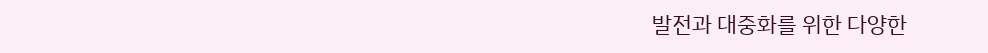발전과 대중화를 위한 다양한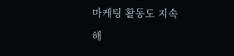마케팅 활동도 지속해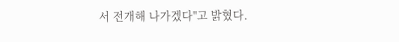서 전개해 나가겠다"고 밝혔다.